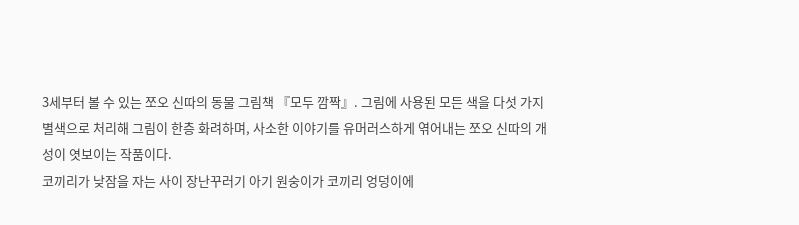3세부터 볼 수 있는 쪼오 신따의 동물 그림책 『모두 깜짝』. 그림에 사용된 모든 색을 다섯 가지 별색으로 처리해 그림이 한층 화려하며, 사소한 이야기를 유머러스하게 엮어내는 쪼오 신따의 개성이 엿보이는 작품이다.
코끼리가 낮잠을 자는 사이 장난꾸러기 아기 원숭이가 코끼리 엉덩이에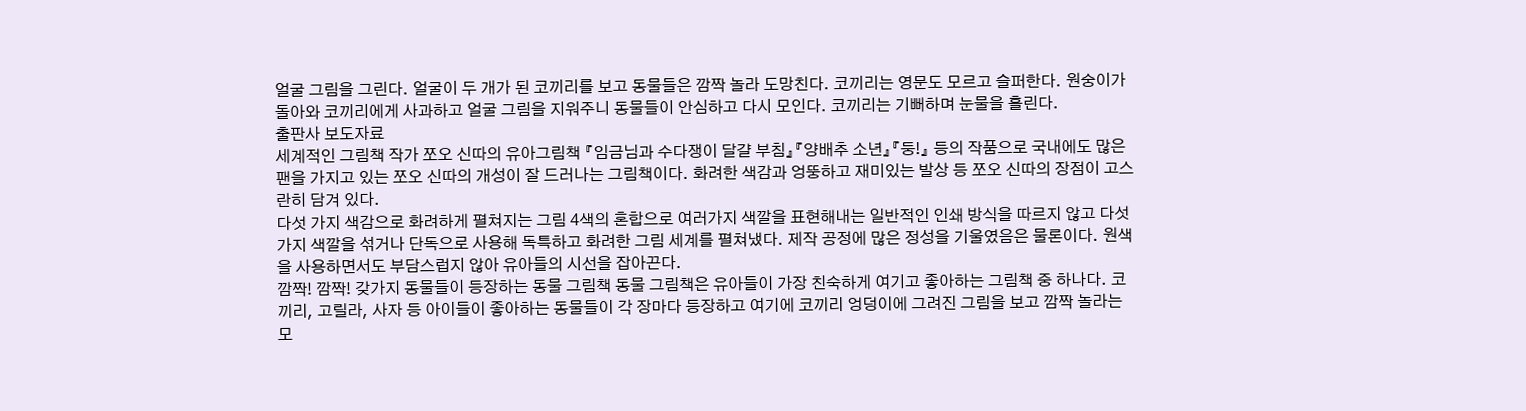얼굴 그림을 그린다. 얼굴이 두 개가 된 코끼리를 보고 동물들은 깜짝 놀라 도망친다. 코끼리는 영문도 모르고 슬퍼한다. 원숭이가 돌아와 코끼리에게 사과하고 얼굴 그림을 지워주니 동물들이 안심하고 다시 모인다. 코끼리는 기뻐하며 눈물을 흘린다.
출판사 보도자료
세계적인 그림책 작가 쪼오 신따의 유아그림책 『임금님과 수다쟁이 달걀 부침』『양배추 소년』『둥!』 등의 작품으로 국내에도 많은 팬을 가지고 있는 쪼오 신따의 개성이 잘 드러나는 그림책이다. 화려한 색감과 엉뚱하고 재미있는 발상 등 쪼오 신따의 장점이 고스란히 담겨 있다.
다섯 가지 색감으로 화려하게 펼쳐지는 그림 4색의 혼합으로 여러가지 색깔을 표현해내는 일반적인 인쇄 방식을 따르지 않고 다섯 가지 색깔을 섞거나 단독으로 사용해 독특하고 화려한 그림 세계를 펼쳐냈다. 제작 공정에 많은 정성을 기울였음은 물론이다. 원색을 사용하면서도 부담스럽지 않아 유아들의 시선을 잡아끈다.
깜짝! 깜짝! 갖가지 동물들이 등장하는 동물 그림책 동물 그림책은 유아들이 가장 친숙하게 여기고 좋아하는 그림책 중 하나다. 코끼리, 고릴라, 사자 등 아이들이 좋아하는 동물들이 각 장마다 등장하고 여기에 코끼리 엉덩이에 그려진 그림을 보고 깜짝 놀라는 모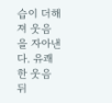습이 더해져 웃음을 자아낸다. 유쾌한 웃음 뒤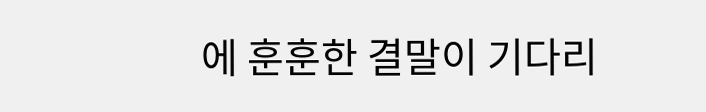에 훈훈한 결말이 기다리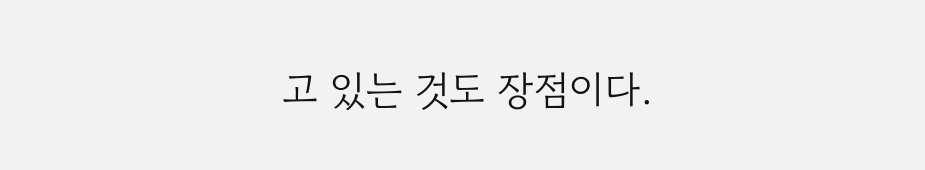고 있는 것도 장점이다.